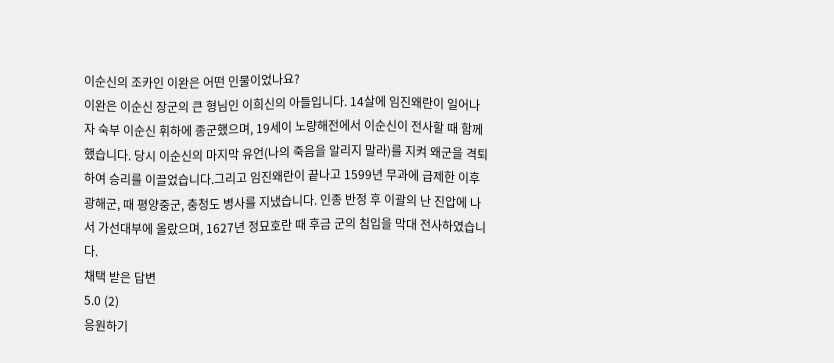이순신의 조카인 이완은 어떤 인물이었나요?
이완은 이순신 장군의 큰 형님인 이희신의 아들입니다. 14살에 임진왜란이 일어나자 숙부 이순신 휘하에 종군했으며, 19세이 노량해전에서 이순신이 전사할 때 함께 했습니다. 당시 이순신의 마지막 유언(나의 죽음을 알리지 말라)를 지켜 왜군을 격퇴하여 승리를 이끌었습니다.그리고 임진왜란이 끝나고 1599년 무과에 급제한 이후 광해군, 때 평양중군, 충청도 병사를 지냈습니다. 인종 반정 후 이괄의 난 진압에 나서 가선대부에 올랐으며, 1627년 정묘호란 때 후금 군의 침입을 막대 전사하였습니다.
채택 받은 답변
5.0 (2)
응원하기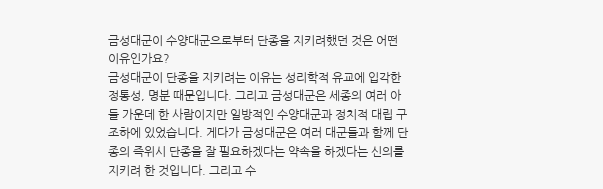금성대군이 수양대군으로부터 단종을 지키려했던 것은 어떤 이유인가요?
금성대군이 단종을 지키려는 이유는 성리학적 유교에 입각한 정통성, 명분 때문입니다. 그리고 금성대군은 세종의 여러 아들 가운데 한 사람이지만 일방적인 수양대군과 정치적 대립 구조하에 있었습니다. 게다가 금성대군은 여러 대군들과 함께 단종의 즉위시 단종을 잘 필요하겠다는 약속을 하겠다는 신의를 지키려 한 것입니다. 그리고 수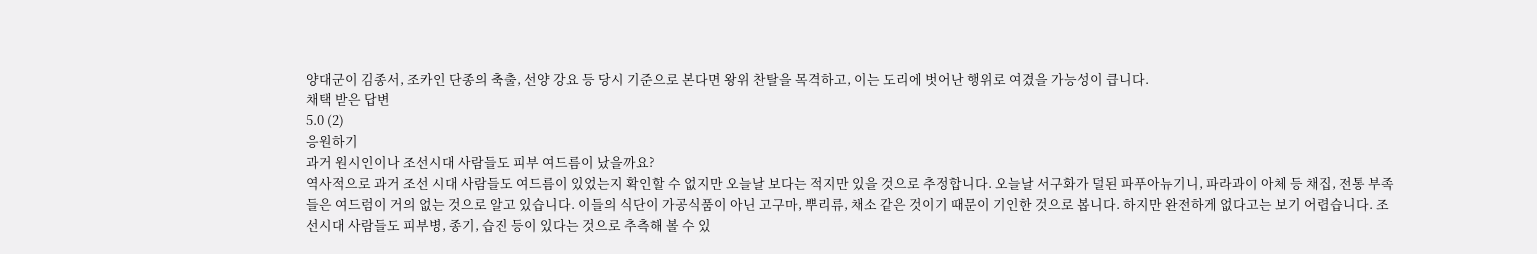양대군이 김종서, 조카인 단종의 축출, 선양 강요 등 당시 기준으로 본다면 왕위 찬탈을 목격하고, 이는 도리에 벗어난 행위로 여겼을 가능성이 큽니다.
채택 받은 답변
5.0 (2)
응원하기
과거 원시인이나 조선시대 사람들도 피부 여드름이 났을까요?
역사적으로 과거 조선 시대 사람들도 여드름이 있었는지 확인할 수 없지만 오늘날 보다는 적지만 있을 것으로 추정합니다. 오늘날 서구화가 덜된 파푸아뉴기니, 파라과이 아체 등 채집, 전통 부족들은 여드럼이 거의 없는 것으로 알고 있습니다. 이들의 식단이 가공식품이 아닌 고구마, 뿌리류, 채소 같은 것이기 때문이 기인한 것으로 봅니다. 하지만 완전하게 없다고는 보기 어렵습니다. 조선시대 사람들도 피부병, 종기, 습진 등이 있다는 것으로 추측해 볼 수 있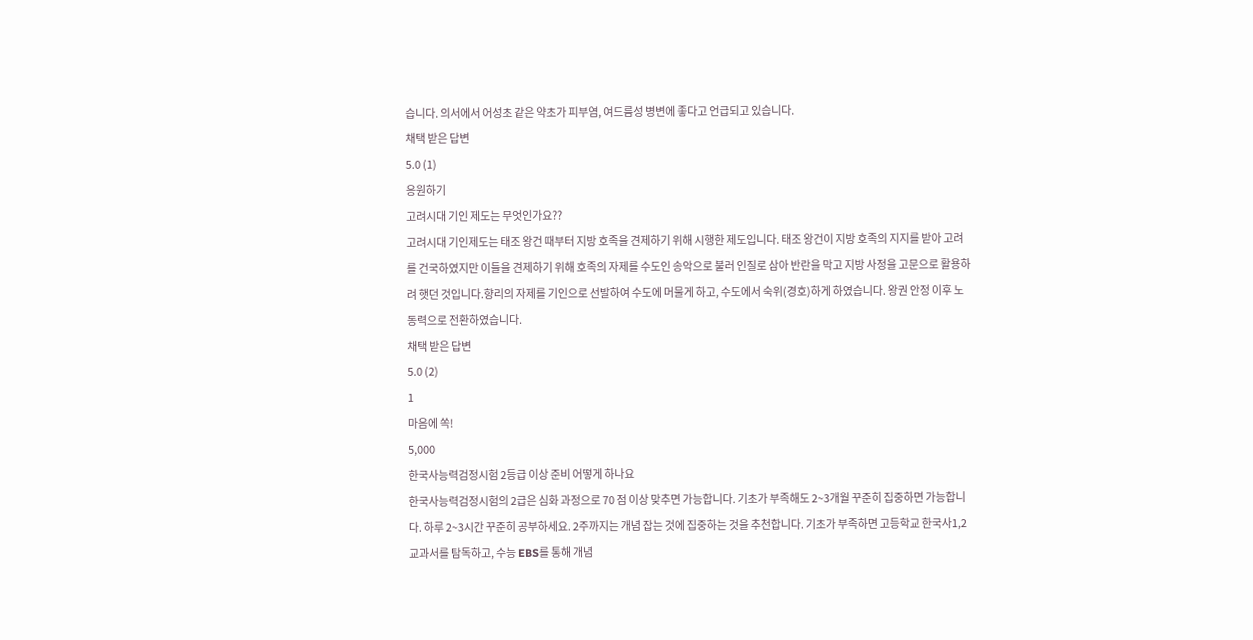습니다. 의서에서 어성초 같은 약초가 피부염, 여드름성 병변에 좋다고 언급되고 있습니다.
채택 받은 답변
5.0 (1)
응원하기
고려시대 기인 제도는 무엇인가요??
고려시대 기인제도는 태조 왕건 때부터 지방 호족을 견제하기 위해 시행한 제도입니다. 태조 왕건이 지방 호족의 지지를 받아 고려를 건국하였지만 이들을 견제하기 위해 호족의 자제를 수도인 송악으로 불러 인질로 삼아 반란을 막고 지방 사정을 고문으로 활용하려 햇던 것입니다.향리의 자제를 기인으로 선발하여 수도에 머물게 하고, 수도에서 숙위(경호)하게 하였습니다. 왕권 안정 이후 노동력으로 전환하였습니다.
채택 받은 답변
5.0 (2)
1
마음에 쏙!
5,000
한국사능력검정시험 2등급 이상 준비 어떻게 하나요
한국사능력검정시험의 2급은 심화 과정으로 70 점 이상 맞추면 가능합니다. 기초가 부족해도 2~3개월 꾸준히 집중하면 가능합니다. 하루 2~3시간 꾸준히 공부하세요. 2주까지는 개념 잡는 것에 집중하는 것을 추천합니다. 기초가 부족하면 고등학교 한국사1,2 교과서를 탐독하고, 수능 EBS를 통해 개념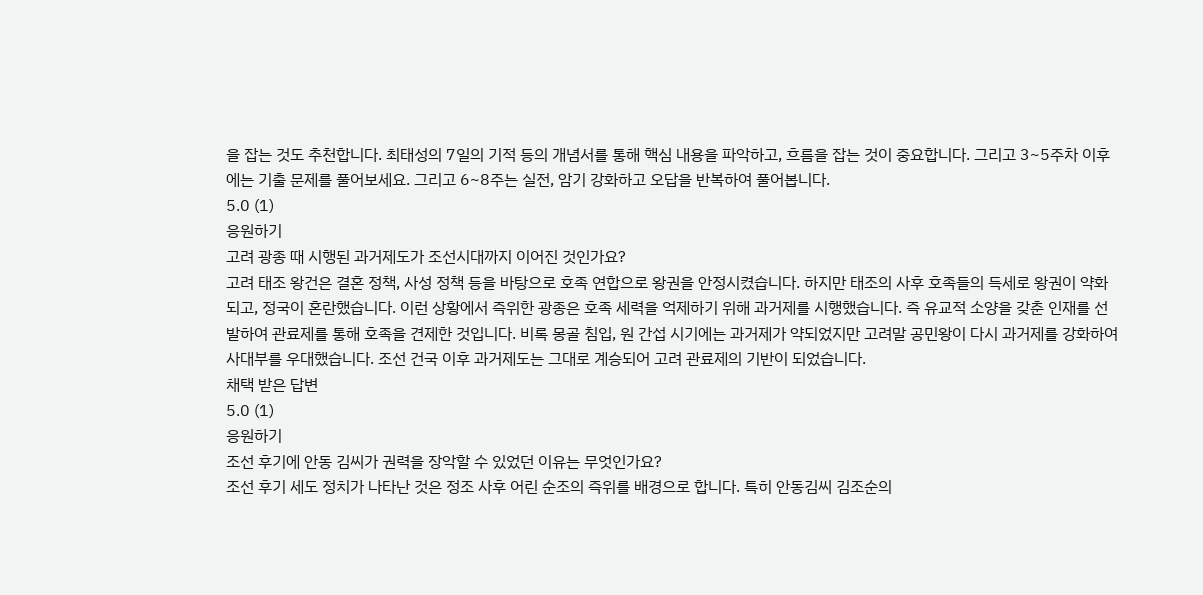을 잡는 것도 추천합니다. 최태성의 7일의 기적 등의 개념서를 통해 핵심 내용을 파악하고, 흐름을 잡는 것이 중요합니다. 그리고 3~5주차 이후에는 기출 문제를 풀어보세요. 그리고 6~8주는 실전, 암기 강화하고 오답을 반복하여 풀어봅니다.
5.0 (1)
응원하기
고려 광종 때 시행된 과거제도가 조선시대까지 이어진 것인가요?
고려 태조 왕건은 결혼 정책, 사성 정책 등을 바탕으로 호족 연합으로 왕권을 안정시켰습니다. 하지만 태조의 사후 호족들의 득세로 왕권이 약화되고, 정국이 혼란했습니다. 이런 상황에서 즉위한 광종은 호족 세력을 억제하기 위해 과거제를 시행했습니다. 즉 유교적 소양을 갖춘 인재를 선발하여 관료제를 통해 호족을 견제한 것입니다. 비록 몽골 침입, 원 간섭 시기에는 과거제가 약되었지만 고려말 공민왕이 다시 과거제를 강화하여 사대부를 우대했습니다. 조선 건국 이후 과거제도는 그대로 계승되어 고려 관료제의 기반이 되었습니다.
채택 받은 답변
5.0 (1)
응원하기
조선 후기에 안동 김씨가 권력을 장악할 수 있었던 이유는 무엇인가요?
조선 후기 세도 정치가 나타난 것은 정조 사후 어린 순조의 즉위를 배경으로 합니다. 특히 안동김씨 김조순의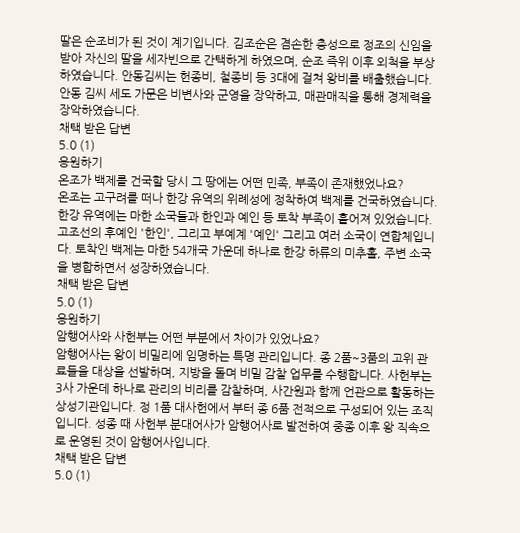딸은 순조비가 된 것이 계기입니다. 김조순은 겸손한 충성으로 정조의 신임을 받아 자신의 딸을 세자빈으로 간택하게 하였으며, 순조 즉위 이후 외척을 부상하였습니다. 안동김씨는 헌종비, 철종비 등 3대에 걸쳐 왕비를 배출했습니다. 안동 김씨 세도 가문은 비변사와 군영을 장악하고, 매관매직을 통해 경제력을 장악하였습니다.
채택 받은 답변
5.0 (1)
응원하기
온조가 백제를 건국할 당시 그 땅에는 어떤 민족, 부족이 존재했었나요?
온조는 고구려를 떠나 한강 유역의 위례성에 정착하여 백제를 건국하였습니다. 한강 유역에는 마한 소국들과 한인과 예인 등 토착 부족이 흩어져 있었습니다. 고조선의 후예인 '한인', 그리고 부예계 '예인' 그리고 여러 소국이 연합체입니다. 토착인 백제는 마한 54개국 가운데 하나로 한강 하류의 미추홀, 주변 소국을 병합하면서 성장하였습니다.
채택 받은 답변
5.0 (1)
응원하기
암행어사와 사헌부는 어떤 부분에서 차이가 있었나요?
암행어사는 왕이 비밀리에 임명하는 특명 관리입니다. 종 2품~3품의 고위 관료들을 대상을 선발하며, 지방을 돌며 비밀 감찰 업무를 수행합니다. 사헌부는 3사 가운데 하나로 관리의 비리를 감찰하며, 사간원과 함께 언관으로 활동하는 상성기관입니다. 정 1품 대사헌에서 부터 종 6품 전적으로 구성되어 있는 조직입니다. 성종 때 사헌부 분대어사가 암행어사로 발전하여 중종 이후 왕 직속으로 운영된 것이 암행어사입니다.
채택 받은 답변
5.0 (1)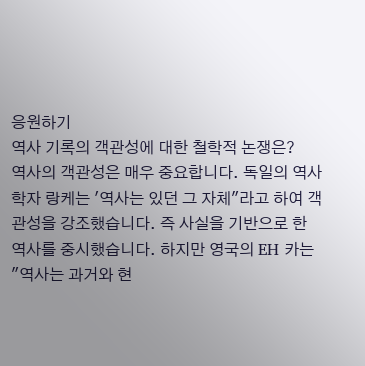응원하기
역사 기록의 객관성에 대한 철학적 논쟁은?
역사의 객관성은 매우 중요합니다. 독일의 역사학자 랑케는 '역사는 있던 그 자체"라고 하여 객관성을 강조했습니다. 즉 사실을 기반으로 한 역사를 중시했습니다. 하지만 영국의 EH 카는 "역사는 과거와 현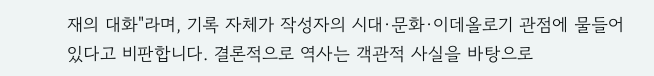재의 대화"라며, 기록 자체가 작성자의 시대·문화·이데올로기 관점에 물들어 있다고 비판합니다. 결론적으로 역사는 객관적 사실을 바탕으로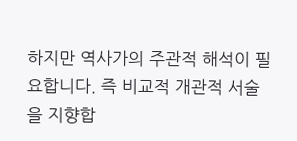하지만 역사가의 주관적 해석이 필요합니다. 즉 비교적 개관적 서술을 지향합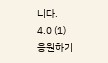니다.
4.0 (1)
응원하기